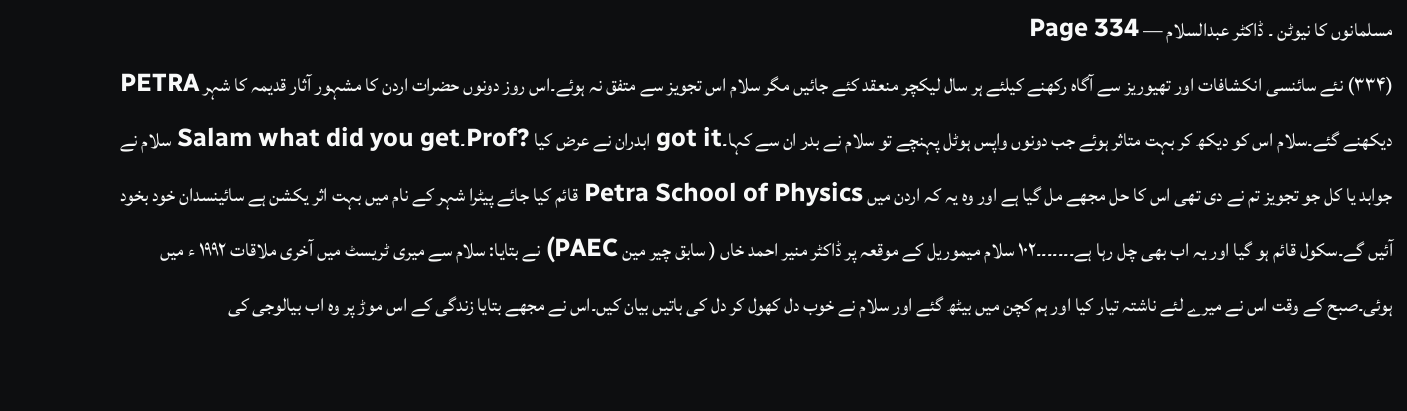مسلمانوں کا نیوٹن ۔ ڈاکٹر عبدالسلام — Page 334
(۳۳۴) نئے سائنسی انکشافات اور تھیوریز سے آگاہ رکھنے کیلئے ہر سال لیکچر منعقد کئے جائیں مگر سلام اس تجویز سے متفق نہ ہوئے۔اس روز دونوں حضرات اردن کا مشہور آثار قدیمہ کا شہر PETRA دیکھنے گئے۔سلام اس کو دیکھ کر بہت متاثر ہوئے جب دونوں واپس ہوٹل پہنچے تو سلام نے بدر ان سے کہا۔got it ابدران نے عرض کیا ?Prof۔Salam what did you get سلام نے جوابد یا کل جو تجویز تم نے دی تھی اس کا حل مجھے مل گیا ہے اور وہ یہ کہ اردن میں Petra School of Physics قائم کیا جائے پیٹرا شہر کے نام میں بہت اثر یکشن ہے سائینسدان خود بخود آئیں گے۔سکول قائم ہو گیا اور یہ اب بھی چل رہا ہے۔۔۔۔۔۔۔۱۰۲ سلام میموریل کے موقعہ پر ڈاکٹر منیر احمد خاں ( سابق چیر مین PAEC) نے بتایا: سلام سے میری ٹریسٹ میں آخری ملاقات ۱۹۹۲ ء میں ہوئی۔صبح کے وقت اس نے میرے لئے ناشتہ تیار کیا اور ہم کچن میں بیٹھ گئے اور سلام نے خوب دل کھول کر دل کی باتیں بیان کیں۔اس نے مجھے بتایا زندگی کے اس موڑ پر وہ اب بیالوجی کی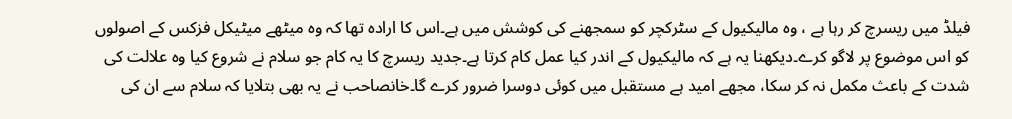فیلڈ میں ریسرچ کر رہا ہے ، وہ مالیکیول کے سٹرکچر کو سمجھنے کی کوشش میں ہے۔اس کا ارادہ تھا کہ وہ میٹھے میٹیکل فزکس کے اصولوں کو اس موضوع پر لاگو کرے۔دیکھنا یہ ہے کہ مالیکیول کے اندر کیا عمل کام کرتا ہے۔جدید ریسرچ کا یہ کام جو سلام نے شروع کیا وہ علالت کی شدت کے باعث مکمل نہ کر سکا، مجھے امید ہے مستقبل میں کوئی دوسرا ضرور کرے گا۔خانصاحب نے یہ بھی بتلایا کہ سلام سے ان کی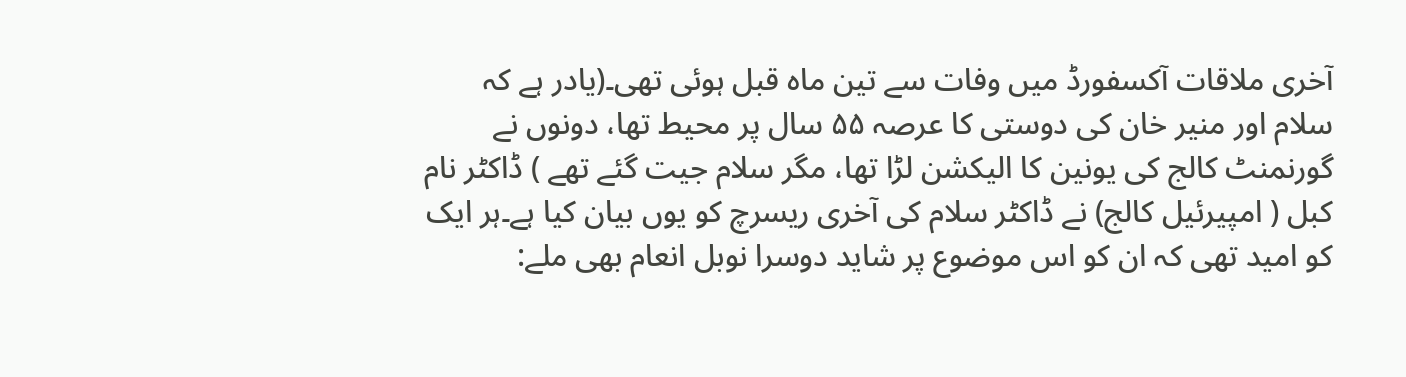آخری ملاقات آکسفورڈ میں وفات سے تین ماہ قبل ہوئی تھی۔(یادر ہے کہ سلام اور منیر خان کی دوستی کا عرصہ ۵۵ سال پر محیط تھا، دونوں نے گورنمنٹ کالج کی یونین کا الیکشن لڑا تھا، مگر سلام جیت گئے تھے ) ڈاکٹر نام کبل ( امپیرئیل کالج) نے ڈاکٹر سلام کی آخری ریسرچ کو یوں بیان کیا ہے۔ہر ایک کو امید تھی کہ ان کو اس موضوع پر شاید دوسرا نوبل انعام بھی ملے: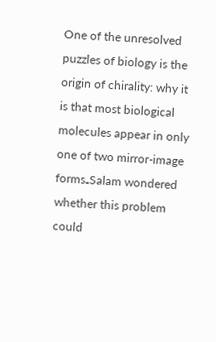One of the unresolved puzzles of biology is the origin of chirality: why it is that most biological molecules appear in only one of two mirror-image forms۔Salam wondered whether this problem could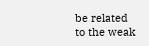be related to the weak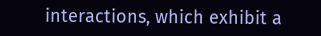interactions, which exhibit a